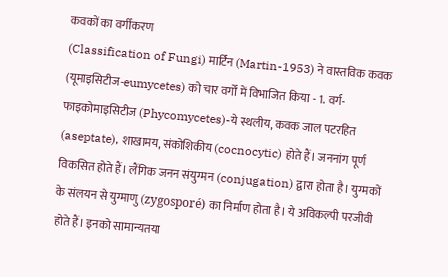कवकों का वर्गीकरण
(Classification of Fungi) मार्टिन (Martin-1953) ने वास्तविक कवक (यूमाइसिटीज-eumycetes) को चार वर्गों में विभाजित किया - 1. वर्ग-फाइकोमाइसिटीज (Phycomycetes)-ये स्थलीय, कवक जाल पटरहित (aseptate), शाखामय, संकोशिकीय (cocnocytic) होते हैं। जननांग पूर्ण विकसित होते हैं। लैंगिक जनन संयुग्मन (conjugation) द्वारा होता है। युग्मकों के संलयन से युग्माणु (zygosporé) का निर्माण होता है। ये अविकल्पी परजीवी होते हैं। इनको सामान्यतया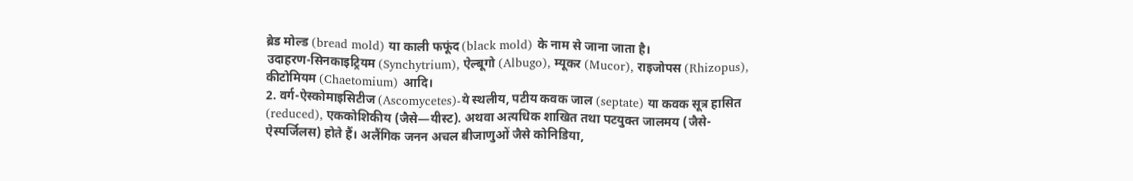ब्रेड मोल्ड (bread mold) या काली फफूंद (black mold) के नाम से जाना जाता है।
उदाहरण-सिनकाइट्रियम (Synchytrium), ऐल्बूगो (Albugo), म्यूकर (Mucor), राइजोपस (Rhizopus), कीटोमियम (Chaetomium) आदि।
2. वर्ग-ऐस्कोमाइसिटीज (Ascomycetes)-ये स्थलीय, पटीय कवक जाल (septate) या कवक सूत्र हासित (reduced), एककोशिकीय (जैसे—यीस्ट). अथवा अत्यधिक शाखित तथा पटयुक्त जालमय (जैसे-ऐस्पर्जिलस) होते हैं। अलैंगिक जनन अचल बीजाणुओं जैसे कोनिडिया,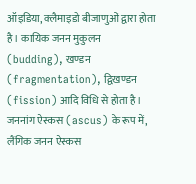ऑइडिया, क्लैमाइडो बीजाणुओं द्वारा होता है। कायिक जनन मुकुलन (budding), खण्डन (fragmentation), द्विखण्डन (fission) आदि विधि से होता है। जननांग ऐस्कस (ascus) के रूप में, लैंगिक जनन ऐस्कस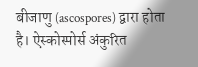बीजाणु (ascospores) द्वारा होता है। ऐस्कोस्पोर्स अंकुरित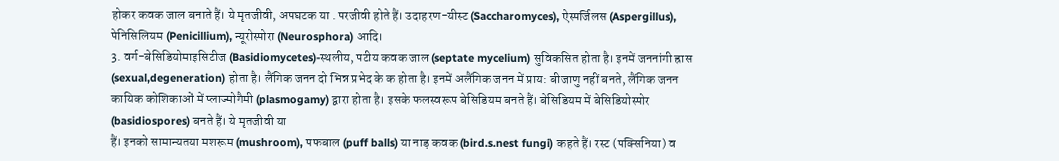होकर कवक जाल बनाते हैं। ये मृतजीवी, अपघटक या . परजीवी होते हैं। उदाहरण-यीस्ट (Saccharomyces), ऐस्पर्जिलस (Aspergillus), पेनिसिलियम (Penicillium), न्यूरोस्पोरा (Neurosphora) आदि।
3. वर्ग-बेसिडियोमाइसिटीज (Basidiomycetes)-स्थलीय, पटीय कवक जाल (septate mycelium) सुविकसित होता है। इनमें जननांगी ह्रास (sexual,degeneration) होता है। लैंगिक जनन दो भिन्न प्रभेद के क होता है। इनमें अलैंगिक जनन में प्राय: बीजाणु नहीं बनते, लैंगिक जनन कायिक कोशिकाओं में प्लाज्मोगैमी (plasmogamy) द्वारा होता है। इसके फलस्वरूप बेसिडियम बनते हैं। बेसिडियम में बेसिडियोस्पोर (basidiospores) बनते हैं। ये मृतजीवी या
हैं। इनको सामान्यतया मशरूम (mushroom), पफबाल (puff balls) या नाड़ कवक (bird.s.nest fungi) कहते हैं। रस्ट (पक्सिनिया) व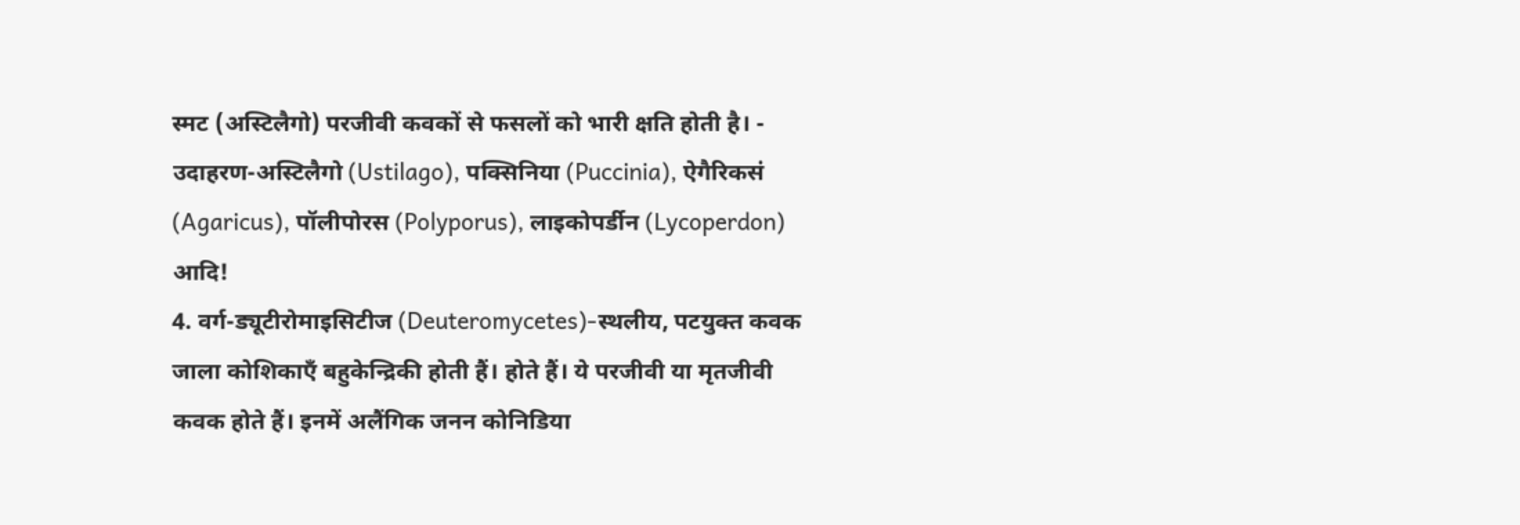स्मट (अस्टिलैगो) परजीवी कवकों से फसलों को भारी क्षति होती है। - उदाहरण-अस्टिलैगो (Ustilago), पक्सिनिया (Puccinia), ऐगैरिकसं (Agaricus), पॉलीपोरस (Polyporus), लाइकोपर्डीन (Lycoperdon) आदि!
4. वर्ग-ड्यूटीरोमाइसिटीज (Deuteromycetes)-स्थलीय, पटयुक्त कवक जाला कोशिकाएँ बहुकेन्द्रिकी होती हैं। होते हैं। ये परजीवी या मृतजीवी कवक होते हैं। इनमें अलैंगिक जनन कोनिडिया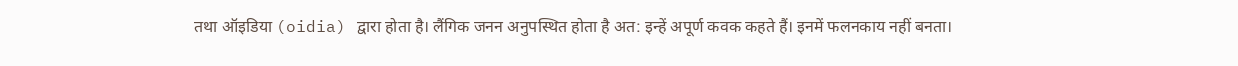तथा ऑइडिया (oidia) द्वारा होता है। लैंगिक जनन अनुपस्थित होता है अत: इन्हें अपूर्ण कवक कहते हैं। इनमें फलनकाय नहीं बनता।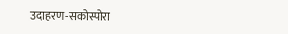उदाहरण-सकोस्पोरा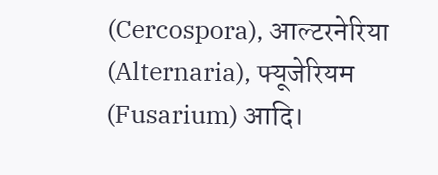(Cercospora), आल्टरनेरिया (Alternaria), फ्यूजेरियम (Fusarium) आदि।